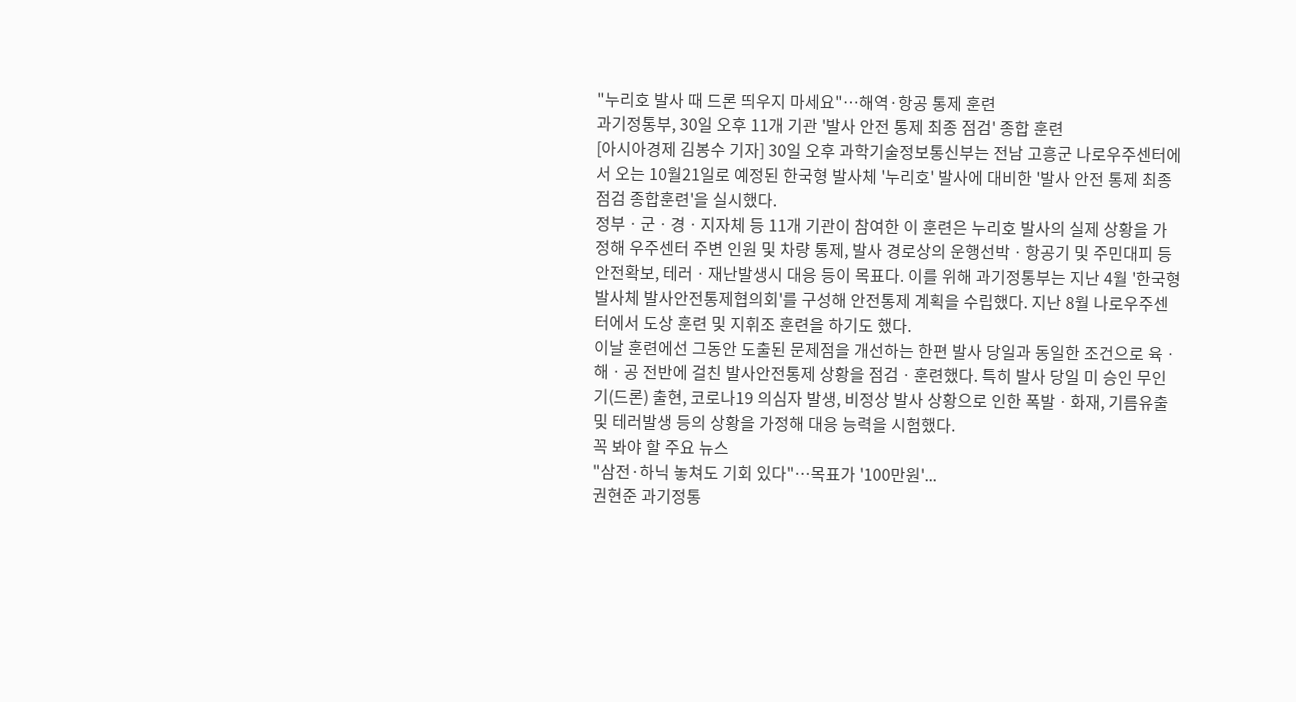"누리호 발사 때 드론 띄우지 마세요"…해역·항공 통제 훈련
과기정통부, 30일 오후 11개 기관 '발사 안전 통제 최종 점검' 종합 훈련
[아시아경제 김봉수 기자] 30일 오후 과학기술정보통신부는 전남 고흥군 나로우주센터에서 오는 10월21일로 예정된 한국형 발사체 '누리호' 발사에 대비한 '발사 안전 통제 최종 점검 종합훈련'을 실시했다.
정부ㆍ군ㆍ경ㆍ지자체 등 11개 기관이 참여한 이 훈련은 누리호 발사의 실제 상황을 가정해 우주센터 주변 인원 및 차량 통제, 발사 경로상의 운행선박ㆍ항공기 및 주민대피 등 안전확보, 테러ㆍ재난발생시 대응 등이 목표다. 이를 위해 과기정통부는 지난 4월 '한국형발사체 발사안전통제협의회'를 구성해 안전통제 계획을 수립했다. 지난 8월 나로우주센터에서 도상 훈련 및 지휘조 훈련을 하기도 했다.
이날 훈련에선 그동안 도출된 문제점을 개선하는 한편 발사 당일과 동일한 조건으로 육ㆍ해ㆍ공 전반에 걸친 발사안전통제 상황을 점검ㆍ훈련했다. 특히 발사 당일 미 승인 무인기(드론) 출현, 코로나19 의심자 발생, 비정상 발사 상황으로 인한 폭발ㆍ화재, 기름유출 및 테러발생 등의 상황을 가정해 대응 능력을 시험했다.
꼭 봐야 할 주요 뉴스
"삼전·하닉 놓쳐도 기회 있다"…목표가 '100만원'...
권현준 과기정통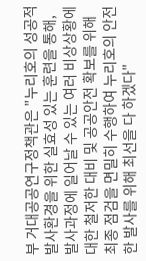부 거대공공연구정책관은 "누리호의 성공적 발사환경을 위한 실효성 있는 훈련을 통해, 발사과정에 일어날 수 있는 여러 비상상황에 대한 철저한 대비 및 공공안전 확보를 위해 최종 점검을 면밀히 수행하여 누리호의 안전한 발사를 위해 최선을 다 하겠다"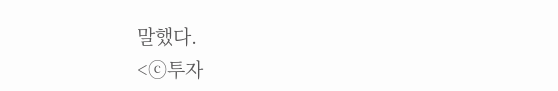말했다.
<ⓒ투자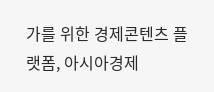가를 위한 경제콘텐츠 플랫폼, 아시아경제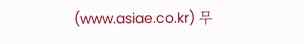(www.asiae.co.kr) 무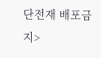단전재 배포금지>